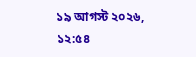১৯ আগস্ট ২০২৬, ১২:৫৪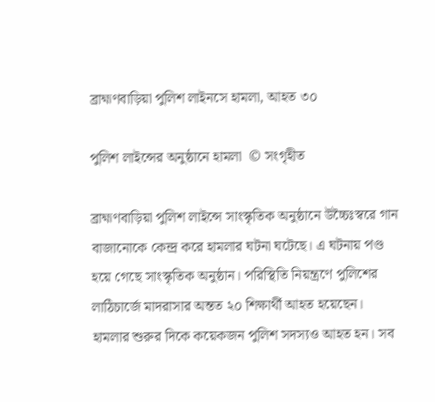ব্রাহ্মণবাড়িয়া পুলিশ লাইনসে হামলা, আহত ৩০

পুলিশ লাইন্সের অনুষ্ঠানে হামলা  © সংগৃহীত

ব্রাহ্মণবাড়িয়া পুলিশ লাইন্সে সাংস্কৃতিক অনুষ্ঠানে উচ্চৈঃস্বরে গান বাজানোকে কেন্দ্র করে হামলার ঘটনা ঘটেছে। এ ঘটনায় পণ্ড হয়ে গেছে সাংস্কৃতিক অনুষ্ঠান। পরিস্থিতি নিয়ন্ত্রণে পুলিশের লাঠিচার্জে মাদরাসার অন্তত ২০ শিক্ষার্থী আহত হয়েছেন। হামলার শুরুর দিকে কয়েকজন পুলিশ সদস্যও আহত হন। সব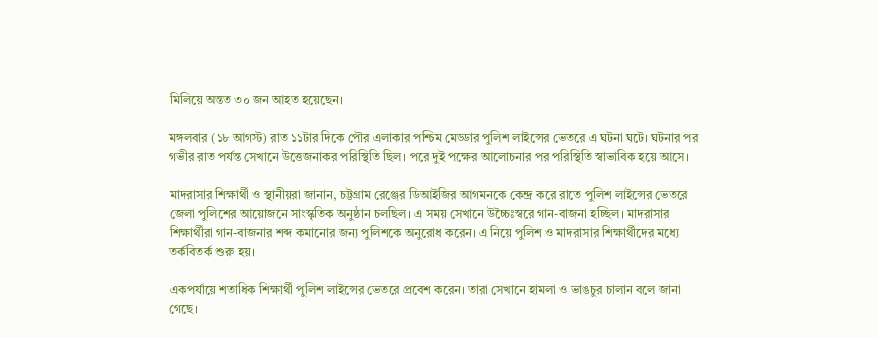মিলিয়ে অন্তত ৩০ জন আহত হয়েছেন।

মঙ্গলবার (১৮ আগস্ট) রাত ১১টার দিকে পৌর এলাকার পশ্চিম মেড্ডার পুলিশ লাইন্সের ভেতরে এ ঘটনা ঘটে। ঘটনার পর গভীর রাত পর্যন্ত সেখানে উত্তেজনাকর পরিস্থিতি ছিল। পরে দুই পক্ষের আলোচনার পর পরিস্থিতি স্বাভাবিক হয়ে আসে।

মাদরাসার শিক্ষার্থী ও স্থানীয়রা জানান, চট্টগ্রাম রেঞ্জের ডিআইজির আগমনকে কেন্দ্র করে রাতে পুলিশ লাইন্সের ভেতরে জেলা পুলিশের আয়োজনে সাংস্কৃতিক অনুষ্ঠান চলছিল। এ সময় সেখানে উচ্চৈঃস্বরে গান-বাজনা হচ্ছিল। মাদরাসার শিক্ষার্থীরা গান-বাজনার শব্দ কমানোর জন্য পুলিশকে অনুরোধ করেন। এ নিয়ে পুলিশ ও মাদরাসার শিক্ষার্থীদের মধ্যে তর্কবিতর্ক শুরু হয়।

একপর্যায়ে শতাধিক শিক্ষার্থী পুলিশ লাইন্সের ভেতরে প্রবেশ করেন। তারা সেখানে হামলা ও ভাঙচুর চালান বলে জানা গেছে।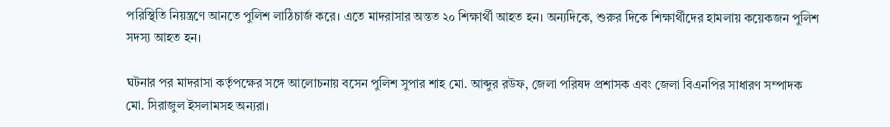পরিস্থিতি নিয়ন্ত্রণে আনতে পুলিশ লাঠিচার্জ করে। এতে মাদরাসার অন্তত ২০ শিক্ষার্থী আহত হন। অন্যদিকে, শুরুর দিকে শিক্ষার্থীদের হামলায় কয়েকজন পুলিশ সদস্য আহত হন।

ঘটনার পর মাদরাসা কর্তৃপক্ষের সঙ্গে আলোচনায় বসেন পুলিশ সুপার শাহ মো. আব্দুর রউফ, জেলা পরিষদ প্রশাসক এবং জেলা বিএনপির সাধারণ সম্পাদক মো. সিরাজুল ইসলামসহ অন্যরা।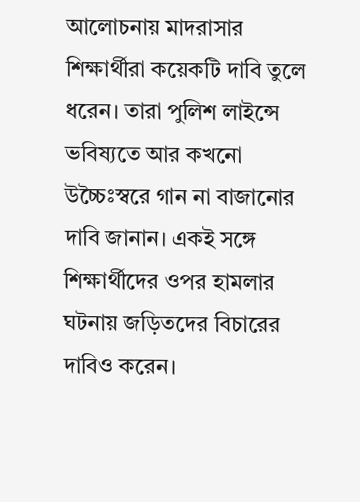আলোচনায় মাদরাসার শিক্ষার্থীরা কয়েকটি দাবি তুলে ধরেন। তারা পুলিশ লাইন্সে ভবিষ্যতে আর কখনো উচ্চৈঃস্বরে গান না বাজানোর দাবি জানান। একই সঙ্গে শিক্ষার্থীদের ওপর হামলার ঘটনায় জড়িতদের বিচারের দাবিও করেন।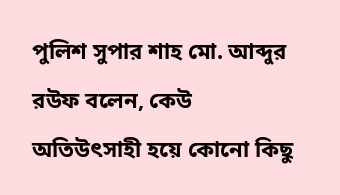পুলিশ সুপার শাহ মো. আব্দুর রউফ বলেন, কেউ অতিউৎসাহী হয়ে কোনো কিছু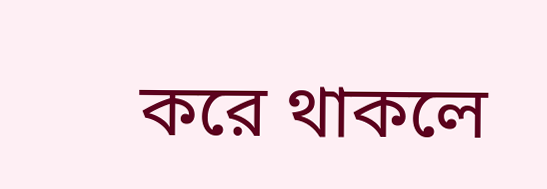করে থাকলে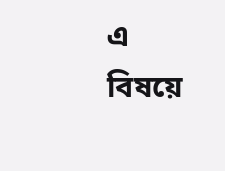এ বিষয়ে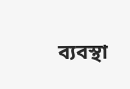ব্যবস্থা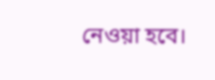নেওয়া হবে।